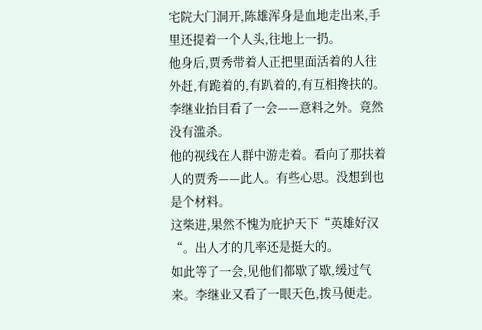宅院大门洞开,陈雄浑身是血地走出来,手里还提着一个人头,往地上一扔。
他身后,贾秀带着人正把里面活着的人往外赶,有跪着的,有趴着的,有互相搀扶的。
李继业抬目看了一会——意料之外。竟然没有滥杀。
他的视线在人群中游走着。看向了那扶着人的贾秀——此人。有些心思。没想到也是个材料。
这柴进,果然不愧为庇护天下“英雄好汉“。出人才的几率还是挺大的。
如此等了一会,见他们都歇了歇,缓过气来。李继业又看了一眼天色,拨马便走。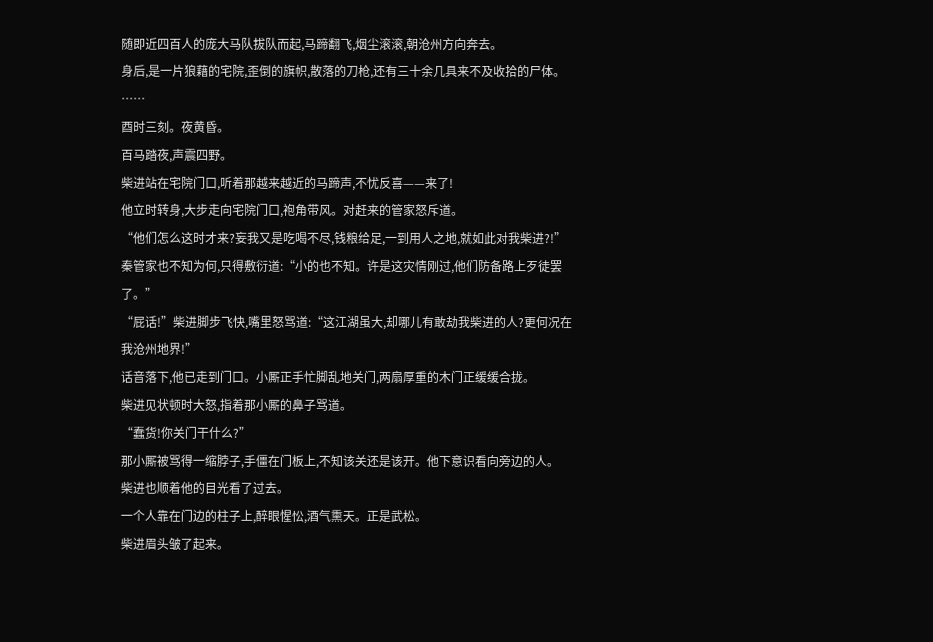随即近四百人的庞大马队拔队而起,马蹄翻飞,烟尘滚滚,朝沧州方向奔去。
身后,是一片狼藉的宅院,歪倒的旗帜,散落的刀枪,还有三十余几具来不及收拾的尸体。
……
酉时三刻。夜黄昏。
百马踏夜,声震四野。
柴进站在宅院门口,听着那越来越近的马蹄声,不忧反喜——来了!
他立时转身,大步走向宅院门口,袍角带风。对赶来的管家怒斥道。
“他们怎么这时才来?妄我又是吃喝不尽,钱粮给足,一到用人之地,就如此对我柴进?!”
秦管家也不知为何,只得敷衍道:“小的也不知。许是这灾情刚过,他们防备路上歹徒罢了。”
“屁话!”柴进脚步飞快,嘴里怒骂道:“这江湖虽大,却哪儿有敢劫我柴进的人?更何况在我沧州地界!”
话音落下,他已走到门口。小厮正手忙脚乱地关门,两扇厚重的木门正缓缓合拢。
柴进见状顿时大怒,指着那小厮的鼻子骂道。
“蠢货!你关门干什么?”
那小厮被骂得一缩脖子,手僵在门板上,不知该关还是该开。他下意识看向旁边的人。
柴进也顺着他的目光看了过去。
一个人靠在门边的柱子上,醉眼惺忪,酒气熏天。正是武松。
柴进眉头皱了起来。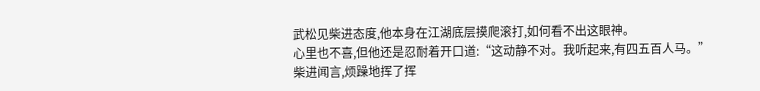武松见柴进态度,他本身在江湖底层摸爬滚打,如何看不出这眼神。
心里也不喜,但他还是忍耐着开口道:“这动静不对。我听起来,有四五百人马。”
柴进闻言,烦躁地挥了挥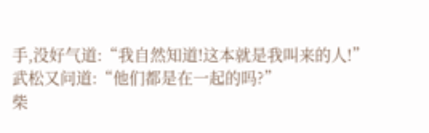手,没好气道:“我自然知道!这本就是我叫来的人!”
武松又问道:“他们都是在一起的吗?”
柴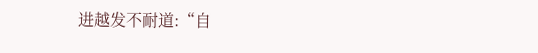进越发不耐道:“自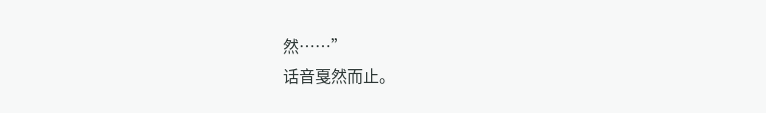然……”
话音戛然而止。